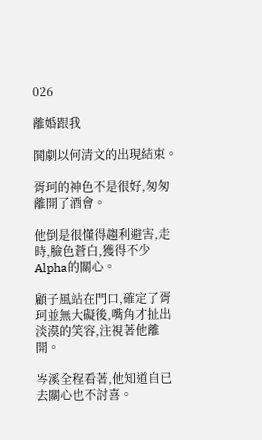026

離婚跟我

鬨劇以何清文的出現結束。

胥珂的神色不是很好,匆匆離開了酒會。

他倒是很懂得趨利避害,走時,臉色蒼白,獲得不少Alpha的關心。

顧子風站在門口,確定了胥珂並無大礙後,嘴角才扯出淡漠的笑容,注視著他離開。

岑溪全程看著,他知道自已去關心也不討喜。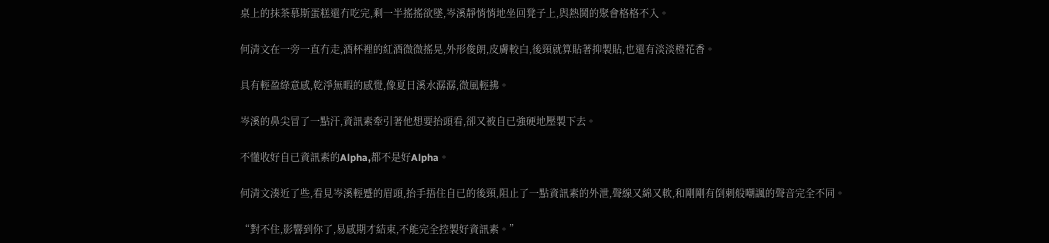桌上的抹茶慕斯蛋糕還冇吃完,剩一半搖搖欲墜,岑溪靜悄悄地坐回凳子上,與熱鬨的聚會格格不入。

何清文在一旁一直冇走,酒杯裡的紅酒微微搖晃,外形俊朗,皮膚較白,後頸就算貼著抑製貼,也還有淡淡橙花香。

具有輕盈綠意感,乾淨無暇的感覺,像夏日溪水潺潺,微風輕拂。

岑溪的鼻尖冒了一點汗,資訊素牽引著他想要抬頭看,卻又被自已強硬地壓製下去。

不懂收好自已資訊素的Alpha,都不是好Alpha。

何清文湊近了些,看見岑溪輕蹙的眉頭,抬手捂住自已的後頸,阻止了一點資訊素的外泄,聲線又綿又軟,和剛剛有倒刺般嘲諷的聲音完全不同。

“對不住,影響到你了,易感期才結束,不能完全控製好資訊素。”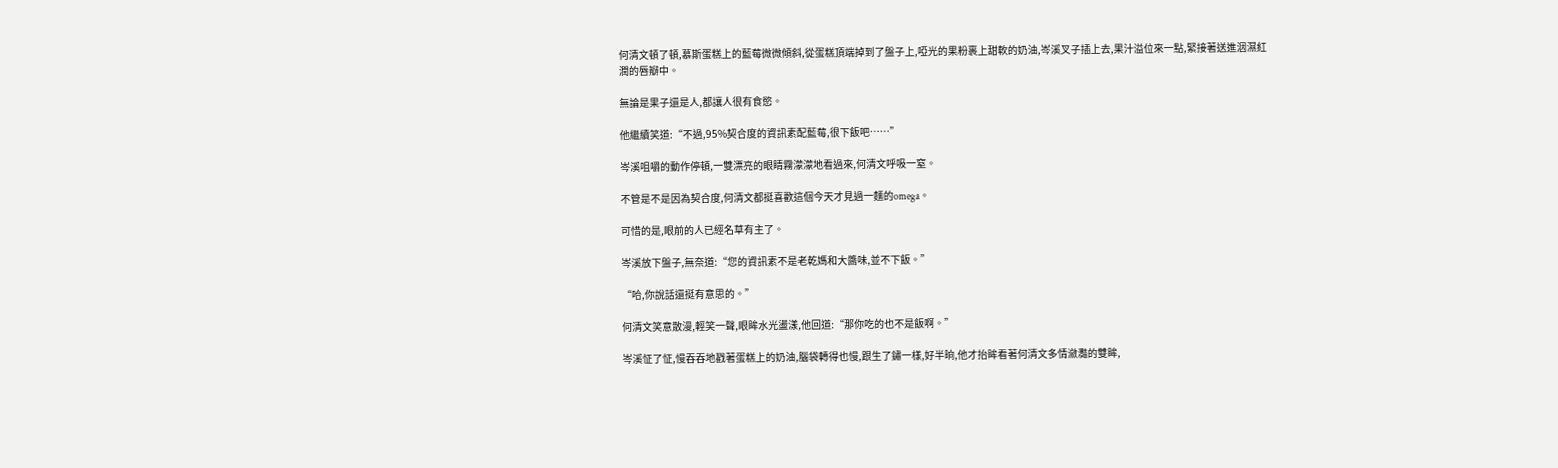何清文頓了頓,慕斯蛋糕上的藍莓微微傾斜,從蛋糕頂端掉到了盤子上,啞光的果粉裹上甜軟的奶油,岑溪叉子插上去,果汁溢位來一點,緊接著送進洇濕紅潤的唇瓣中。

無論是果子還是人,都讓人很有食慾。

他繼續笑道:“不過,95%契合度的資訊素配藍莓,很下飯吧……”

岑溪咀嚼的動作停頓,一雙漂亮的眼睛霧濛濛地看過來,何清文呼吸一窒。

不管是不是因為契合度,何清文都挺喜歡這個今天才見過一麵的omega。

可惜的是,眼前的人已經名草有主了。

岑溪放下盤子,無奈道:“您的資訊素不是老乾媽和大醬味,並不下飯。”

“哈,你說話還挺有意思的。”

何清文笑意散漫,輕笑一聲,眼眸水光盪漾,他回道:“那你吃的也不是飯啊。”

岑溪怔了怔,慢吞吞地戳著蛋糕上的奶油,腦袋轉得也慢,跟生了鏽一樣,好半晌,他才抬眸看著何清文多情瀲灩的雙眸,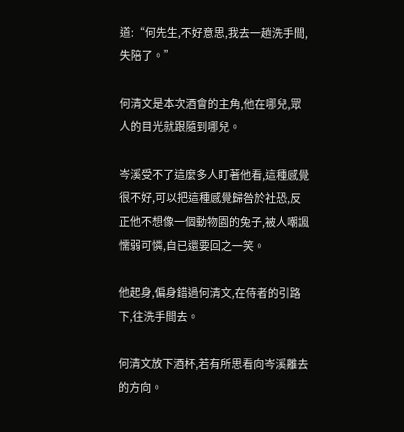道:“何先生,不好意思,我去一趟洗手間,失陪了。”

何清文是本次酒會的主角,他在哪兒,眾人的目光就跟隨到哪兒。

岑溪受不了這麼多人盯著他看,這種感覺很不好,可以把這種感覺歸咎於社恐,反正他不想像一個動物園的兔子,被人嘲諷懦弱可憐,自已還要回之一笑。

他起身,偏身錯過何清文,在侍者的引路下,往洗手間去。

何清文放下酒杯,若有所思看向岑溪離去的方向。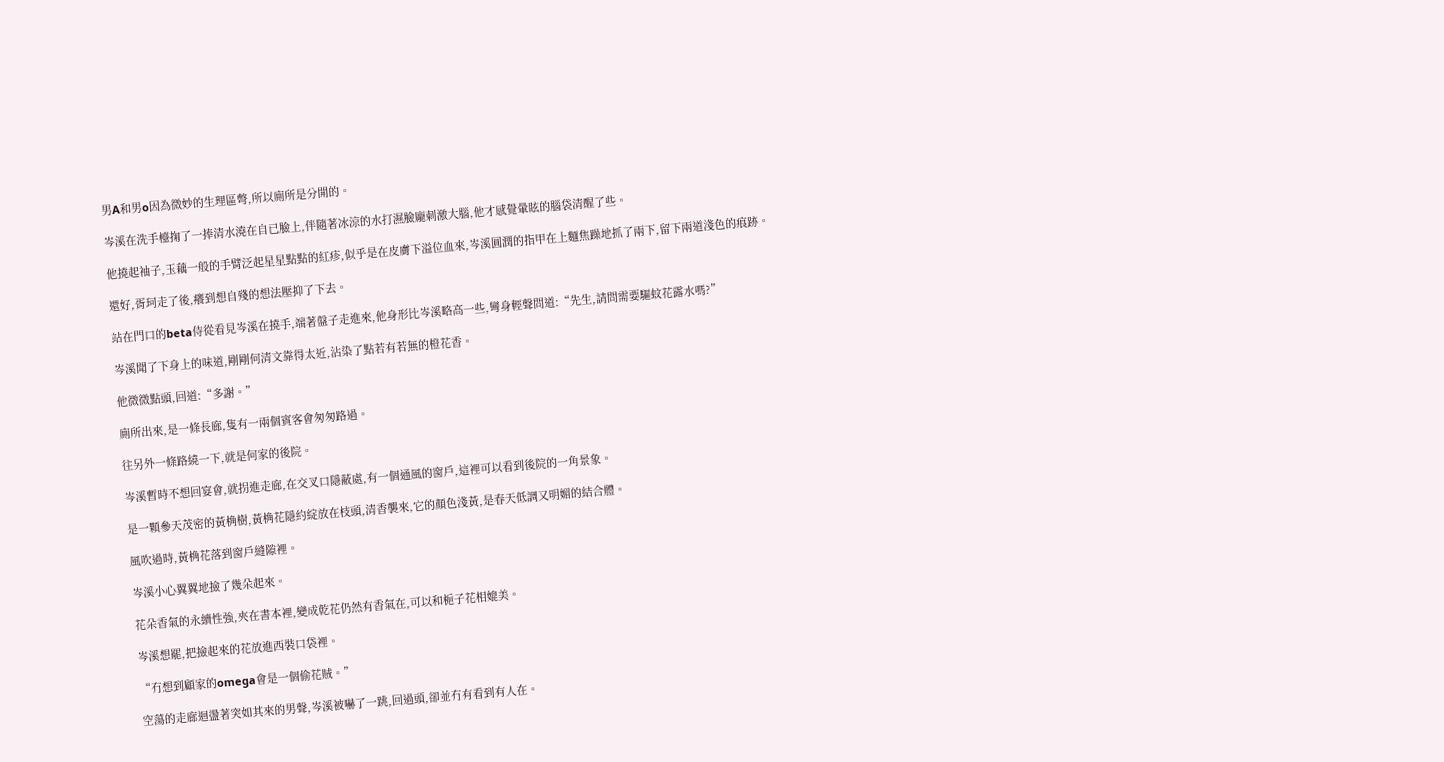男A和男o因為微妙的生理區彆,所以廁所是分開的。

岑溪在洗手檯掬了一捧清水澆在自已臉上,伴隨著冰涼的水打濕臉龐刺激大腦,他才感覺暈眩的腦袋清醒了些。

他撓起袖子,玉藕一般的手臂泛起星星點點的紅疹,似乎是在皮膚下溢位血來,岑溪圓潤的指甲在上麵焦躁地抓了兩下,留下兩道淺色的痕跡。

還好,胥珂走了後,癢到想自殘的想法壓抑了下去。

站在門口的beta侍從看見岑溪在撓手,端著盤子走進來,他身形比岑溪略高一些,彎身輕聲問道:“先生,請問需要驅蚊花露水嗎?”

岑溪聞了下身上的味道,剛剛何清文靠得太近,沾染了點若有若無的橙花香。

他微微點頭,回道:“多謝。”

廁所出來,是一條長廊,隻有一兩個賓客會匆匆路過。

往另外一條路繞一下,就是何家的後院。

岑溪暫時不想回宴會,就拐進走廊,在交叉口隱蔽處,有一個通風的窗戶,這裡可以看到後院的一角景象。

是一顆參天茂密的黃桷樹,黃桷花隱約綻放在枝頭,清香襲來,它的顏色淺黃,是春天低調又明媚的結合體。

風吹過時,黃桷花落到窗戶縫隙裡。

岑溪小心翼翼地撿了幾朵起來。

花朵香氣的永續性強,夾在書本裡,變成乾花仍然有香氣在,可以和梔子花相媲美。

岑溪想罷,把撿起來的花放進西裝口袋裡。

“冇想到顧家的omega會是一個偷花賊。”

空蕩的走廊迴盪著突如其來的男聲,岑溪被嚇了一跳,回過頭,卻並冇有看到有人在。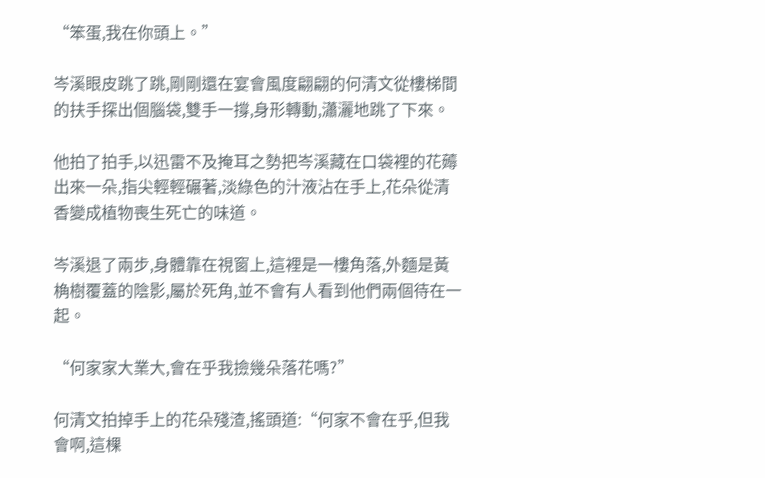“笨蛋,我在你頭上。”

岑溪眼皮跳了跳,剛剛還在宴會風度翩翩的何清文從樓梯間的扶手探出個腦袋,雙手一撐,身形轉動,瀟灑地跳了下來。

他拍了拍手,以迅雷不及掩耳之勢把岑溪藏在口袋裡的花薅出來一朵,指尖輕輕碾著,淡綠色的汁液沾在手上,花朵從清香變成植物喪生死亡的味道。

岑溪退了兩步,身體靠在視窗上,這裡是一樓角落,外麵是黃桷樹覆蓋的陰影,屬於死角,並不會有人看到他們兩個待在一起。

“何家家大業大,會在乎我撿幾朵落花嗎?”

何清文拍掉手上的花朵殘渣,搖頭道:“何家不會在乎,但我會啊,這棵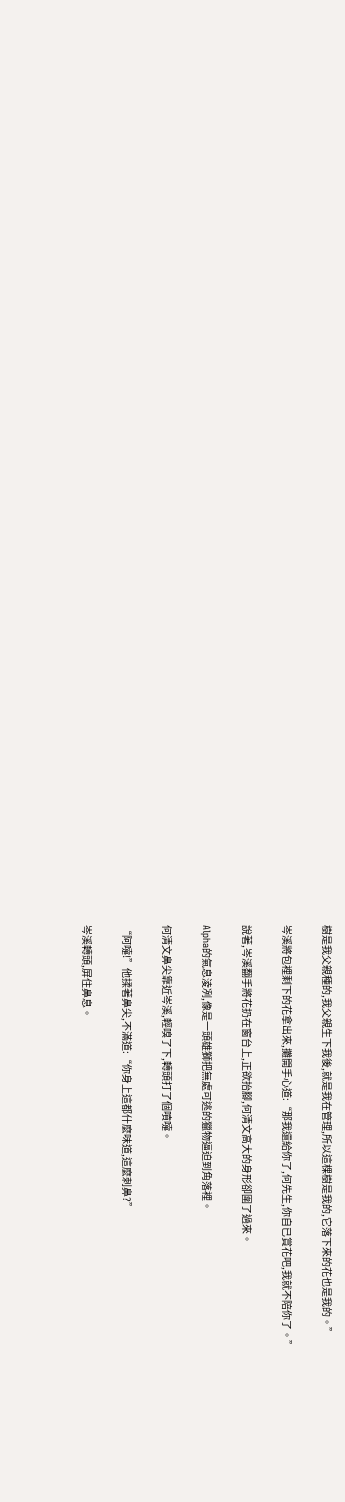樹是我父親種的,我父親生下我後,就是我在管理,所以這棵樹是我的,它落下來的花也是我的。”

岑溪將包裡剩下的花拿出來,攤開手心道:“那我還給你了,何先生,你自已賞花吧,我就不陪你了。”

說著,岑溪翻手將花扔在窗台上,正欲抬腳,何清文高大的身形卻圍了過來。

Alpha的氣息淩冽,像是一頭雄獅把無處可逃的獵物逼迫到角落裡。

何清文鼻尖靠近岑溪,輕嗅了下,轉頭打了個噴嚏。

“阿嚏!”他揉著鼻尖,不滿道:“你身上這都什麼味道,這麼刺鼻?”

岑溪轉頭,屏住鼻息。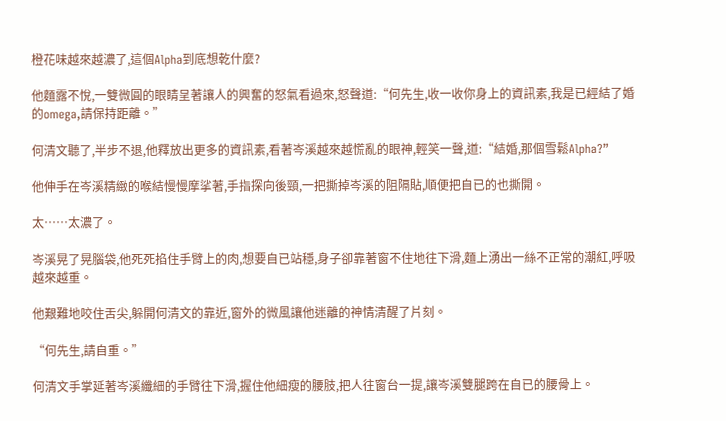橙花味越來越濃了,這個Alpha到底想乾什麼?

他麵露不悅,一雙微圓的眼睛呈著讓人的興奮的怒氣看過來,怒聲道:“何先生,收一收你身上的資訊素,我是已經結了婚的omega,請保持距離。”

何清文聽了,半步不退,他釋放出更多的資訊素,看著岑溪越來越慌亂的眼神,輕笑一聲,道:“結婚,那個雪鬆Alpha?”

他伸手在岑溪精緻的喉結慢慢摩挲著,手指探向後頸,一把撕掉岑溪的阻隔貼,順便把自已的也撕開。

太……太濃了。

岑溪晃了晃腦袋,他死死掐住手臂上的肉,想要自已站穩,身子卻靠著窗不住地往下滑,麵上湧出一絲不正常的潮紅,呼吸越來越重。

他艱難地咬住舌尖,躲開何清文的靠近,窗外的微風讓他迷離的神情清醒了片刻。

“何先生,請自重。”

何清文手掌延著岑溪纖細的手臂往下滑,握住他細瘦的腰肢,把人往窗台一提,讓岑溪雙腿跨在自已的腰骨上。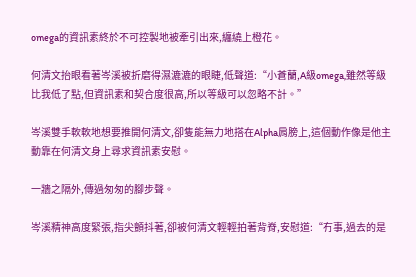omega的資訊素終於不可控製地被牽引出來,纏繞上橙花。

何清文抬眼看著岑溪被折磨得濕漉漉的眼睫,低聲道:“小蒼蘭,A級omega,雖然等級比我低了點,但資訊素和契合度很高,所以等級可以忽略不計。”

岑溪雙手軟軟地想要推開何清文,卻隻能無力地搭在Alpha肩膀上,這個動作像是他主動靠在何清文身上尋求資訊素安慰。

一牆之隔外,傳過匆匆的腳步聲。

岑溪精神高度緊張,指尖顫抖著,卻被何清文輕輕拍著背脊,安慰道:“冇事,過去的是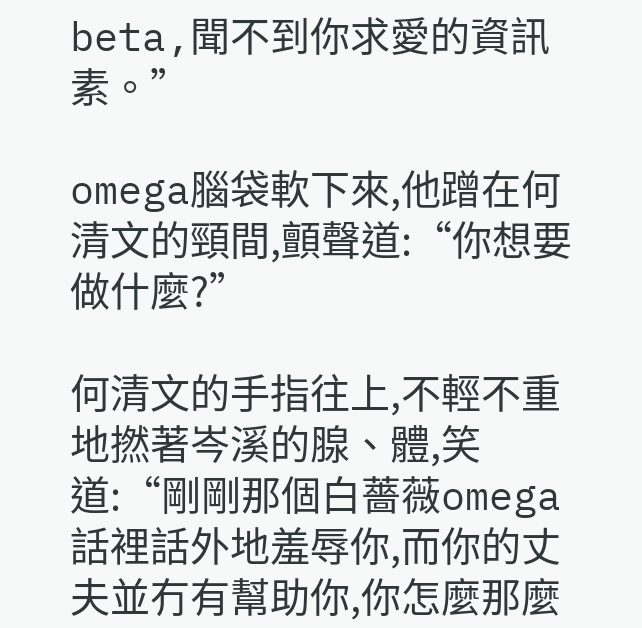beta,聞不到你求愛的資訊素。”

omega腦袋軟下來,他蹭在何清文的頸間,顫聲道:“你想要做什麼?”

何清文的手指往上,不輕不重地撚著岑溪的腺、體,笑道:“剛剛那個白薔薇omega話裡話外地羞辱你,而你的丈夫並冇有幫助你,你怎麼那麼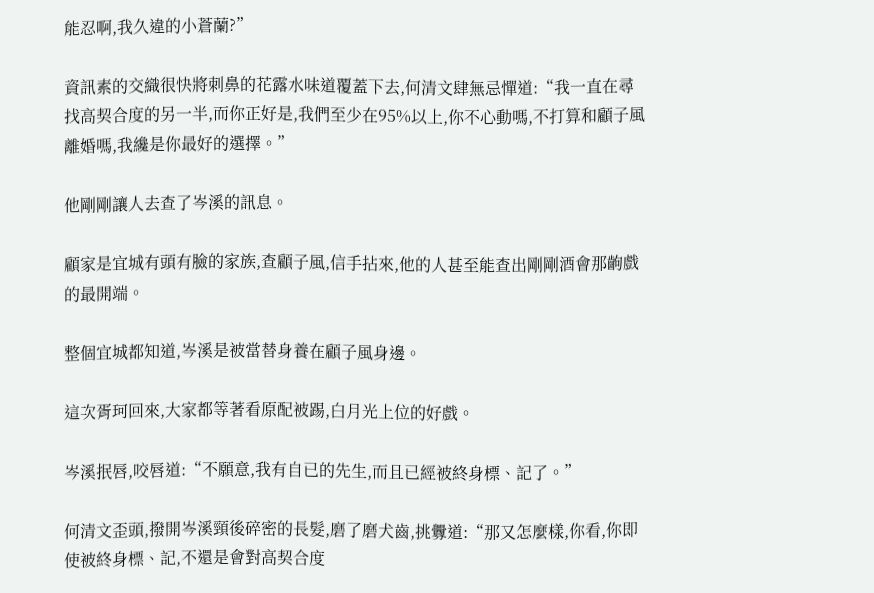能忍啊,我久違的小蒼蘭?”

資訊素的交織很快將刺鼻的花露水味道覆蓋下去,何清文肆無忌憚道:“我一直在尋找高契合度的另一半,而你正好是,我們至少在95%以上,你不心動嗎,不打算和顧子風離婚嗎,我纔是你最好的選擇。”

他剛剛讓人去查了岑溪的訊息。

顧家是宜城有頭有臉的家族,查顧子風,信手拈來,他的人甚至能查出剛剛酒會那齣戲的最開端。

整個宜城都知道,岑溪是被當替身養在顧子風身邊。

這次胥珂回來,大家都等著看原配被踢,白月光上位的好戲。

岑溪抿唇,咬唇道:“不願意,我有自已的先生,而且已經被終身標、記了。”

何清文歪頭,撥開岑溪頸後碎密的長髮,磨了磨犬齒,挑釁道:“那又怎麼樣,你看,你即使被終身標、記,不還是會對高契合度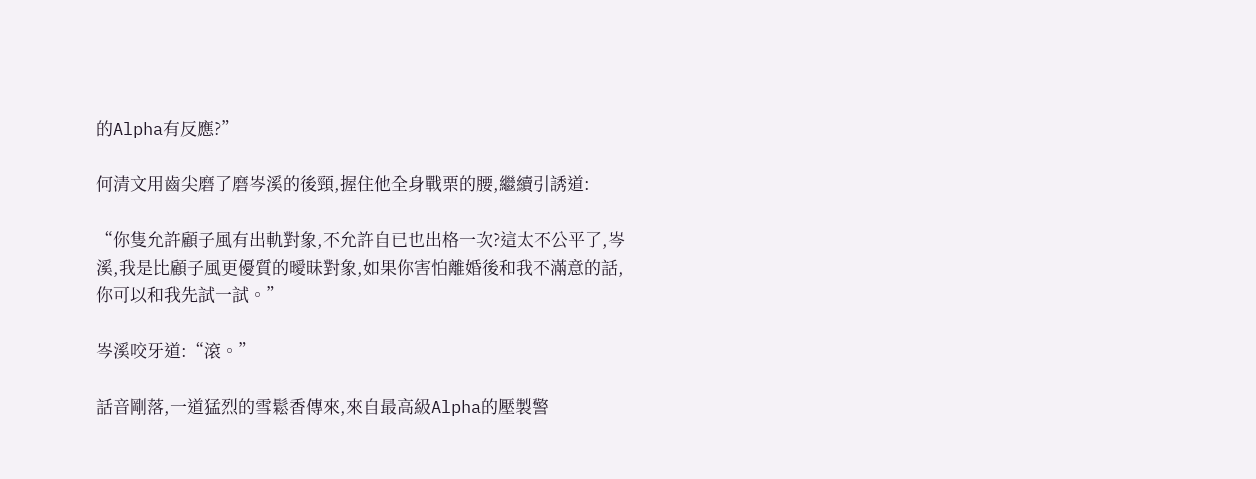的Alpha有反應?”

何清文用齒尖磨了磨岑溪的後頸,握住他全身戰栗的腰,繼續引誘道:

“你隻允許顧子風有出軌對象,不允許自已也出格一次?這太不公平了,岑溪,我是比顧子風更優質的曖昧對象,如果你害怕離婚後和我不滿意的話,你可以和我先試一試。”

岑溪咬牙道:“滾。”

話音剛落,一道猛烈的雪鬆香傳來,來自最高級Alpha的壓製警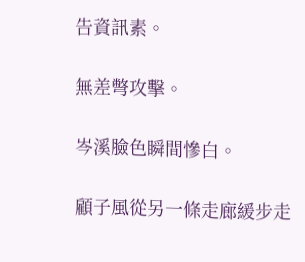告資訊素。

無差彆攻擊。

岑溪臉色瞬間慘白。

顧子風從另一條走廊緩步走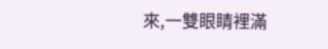來,一雙眼睛裡滿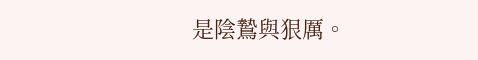是陰鷙與狠厲。